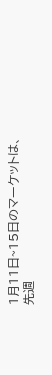1月11日~15日のマーケットは、
先週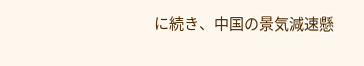に続き、中国の景気減速懸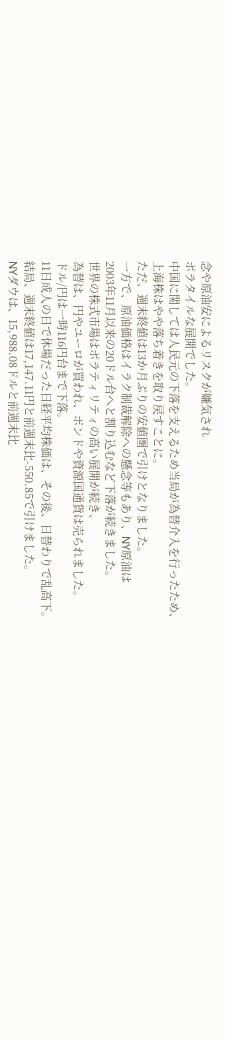念や原油安によるリスクが嫌気され
ボラタイルな展開でした。
中国に関しては人民元の下落を支えるため当局が為替介入を行ったため、
上海株はやや落ち着きを取り戻すことに。
ただ、週末終値は13か月ぶりの安値圏で引けとなりました。
一方で、原油価格はイラク制裁解除への懸念等もあり、NY原油は
2003年11月以来の20ドル台へと割り込むなど下落が続きました。
世界の株式市場はボラティリティの高い展開が続き、
為替は、円やユーロが買われ、ポンドや資源国通貨は売られました。
ドル/円は一時116円台まで下落。
11日成人の日で休場だった日経平均株価は、その後、日替わりで乱高下。
結局、週末終値は17,147.11円と前週末比-550.85で引けました。
NYダウは、15,988.08ドルと前週末比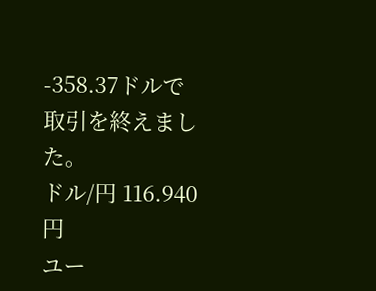-358.37ドルで取引を終えました。
ドル/円 116.940円
ユー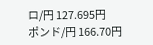ロ/円 127.695円
ポンド/円 166.70円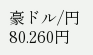豪ドル/円 80.260円